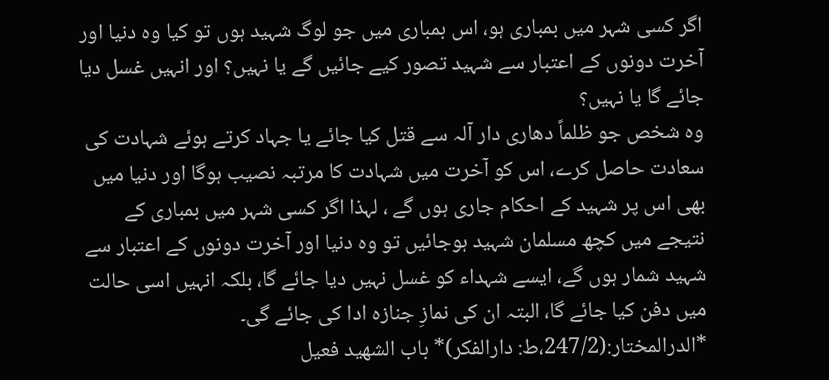اگر کسی شہر میں بمباری ہو، اس بمباری میں جو لوگ شہید ہوں تو کیا وہ دنیا اور آخرت دونوں کے اعتبار سے شہید تصور کیے جائیں گے یا نہیں؟ اور انہیں غسل دیا جائے گا یا نہیں؟
وہ شخص جو ظلماً دھاری دار آلہ سے قتل کیا جائے یا جہاد کرتے ہوئے شہادت کی سعادت حاصل کرے، اس کو آخرت میں شہادت کا مرتبہ نصیب ہوگا اور دنیا میں بھی اس پر شہید کے احکام جاری ہوں گے ، لہذا اگر کسی شہر میں بمباری کے نتیجے میں کچھ مسلمان شہید ہوجائیں تو وہ دنیا اور آخرت دونوں کے اعتبار سے شہید شمار ہوں گے، ایسے شہداء کو غسل نہیں دیا جائے گا، بلکہ انہیں اسی حالت میں دفن کیا جائے گا، البتہ ان کی نمازِ جنازہ ادا کی جائے گی۔
*الدرالمختار:(247/2،ط: دارالفكر)* باب الشهيد فعيل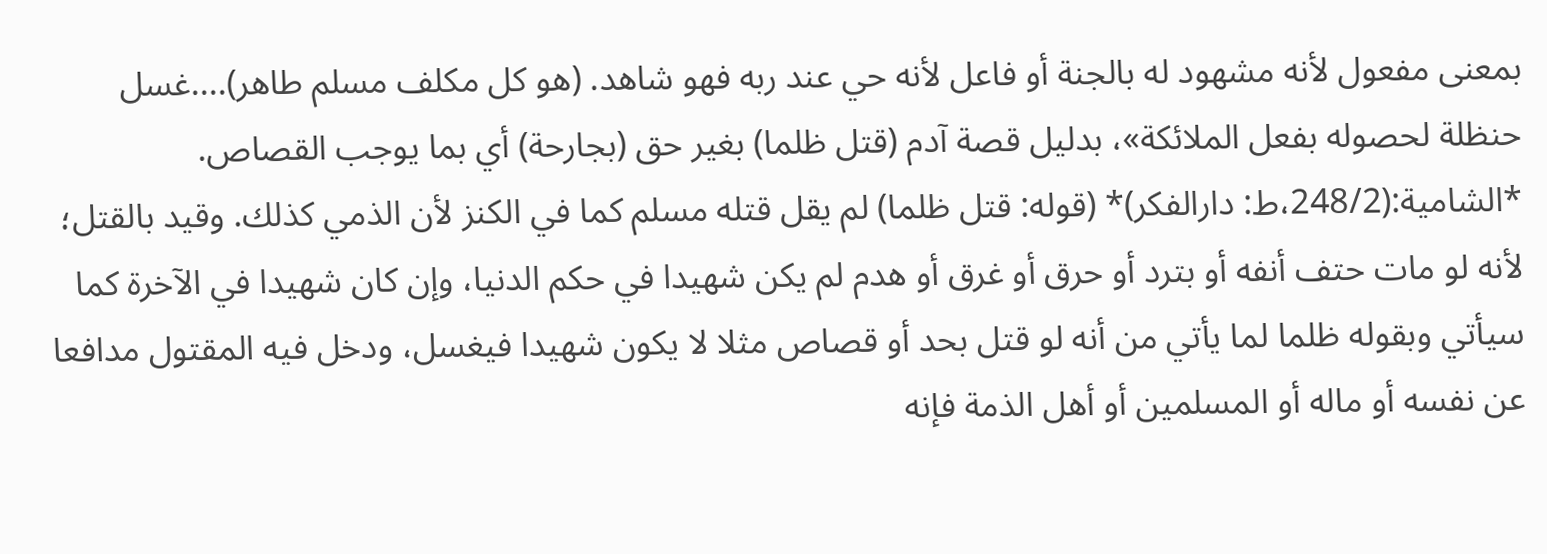بمعنى مفعول لأنه مشهود له بالجنة أو فاعل لأنه حي عند ربه فهو شاهد. (هو كل مكلف مسلم طاهر)....غسل حنظلة لحصوله بفعل الملائكة»، بدليل قصة آدم (قتل ظلما) بغير حق (بجارحة) أي بما يوجب القصاص. *الشامية:(248/2،ط: دارالفكر)* (قوله: قتل ظلما) لم يقل قتله مسلم كما في الكنز لأن الذمي كذلك. وقيد بالقتل؛ لأنه لو مات حتف أنفه أو بترد أو حرق أو غرق أو هدم لم يكن شهيدا في حكم الدنيا، وإن كان شهيدا في الآخرة كما سيأتي وبقوله ظلما لما يأتي من أنه لو قتل بحد أو قصاص مثلا لا يكون شهيدا فيغسل، ودخل فيه المقتول مدافعا عن نفسه أو ماله أو المسلمين أو أهل الذمة فإنه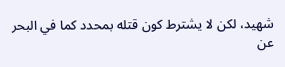شهيد، لكن لا يشترط كون قتله بمحدد كما في البحر عن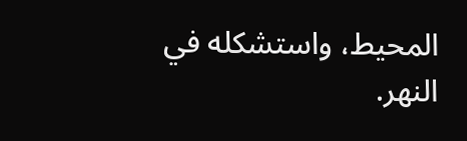المحيط، واستشكله في النهر.